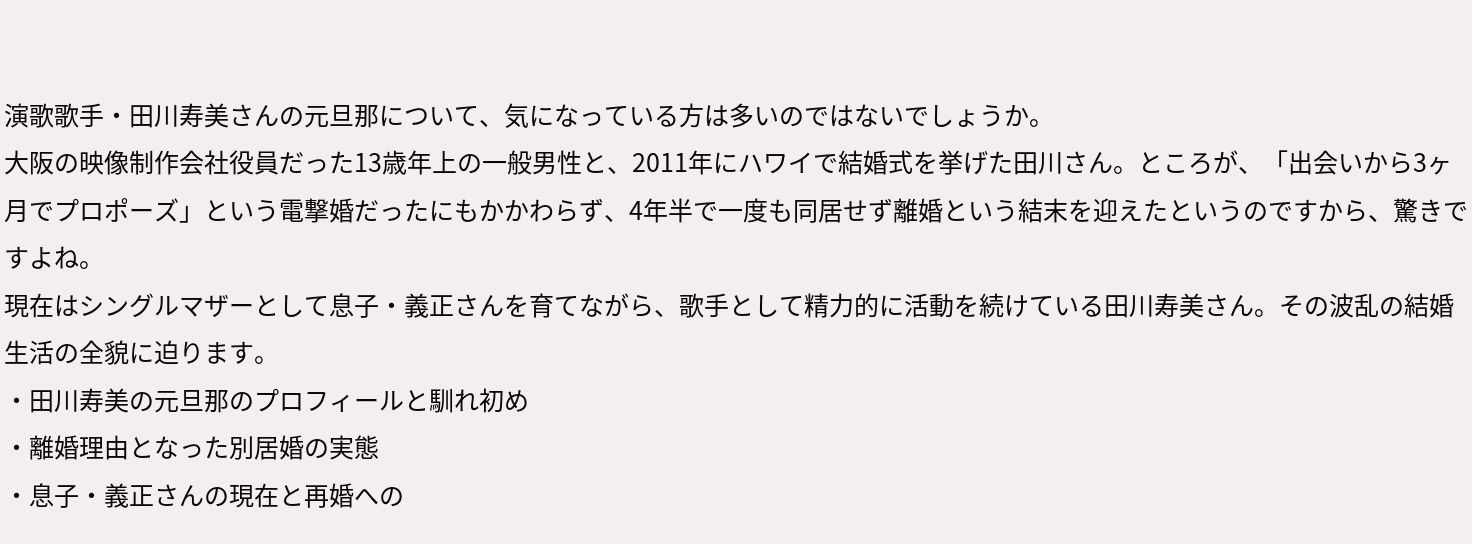演歌歌手・田川寿美さんの元旦那について、気になっている方は多いのではないでしょうか。
大阪の映像制作会社役員だった13歳年上の一般男性と、2011年にハワイで結婚式を挙げた田川さん。ところが、「出会いから3ヶ月でプロポーズ」という電撃婚だったにもかかわらず、4年半で一度も同居せず離婚という結末を迎えたというのですから、驚きですよね。
現在はシングルマザーとして息子・義正さんを育てながら、歌手として精力的に活動を続けている田川寿美さん。その波乱の結婚生活の全貌に迫ります。
・田川寿美の元旦那のプロフィールと馴れ初め
・離婚理由となった別居婚の実態
・息子・義正さんの現在と再婚への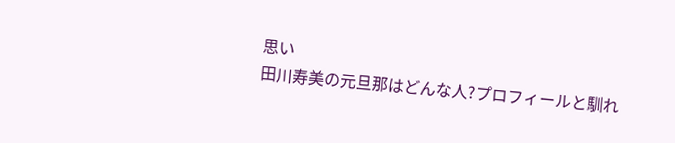思い
田川寿美の元旦那はどんな人?プロフィールと馴れ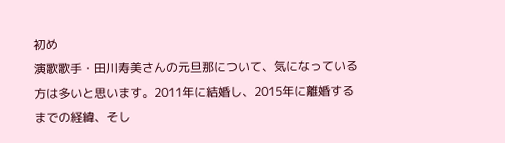初め
演歌歌手・田川寿美さんの元旦那について、気になっている方は多いと思います。2011年に結婚し、2015年に離婚するまでの経緯、そし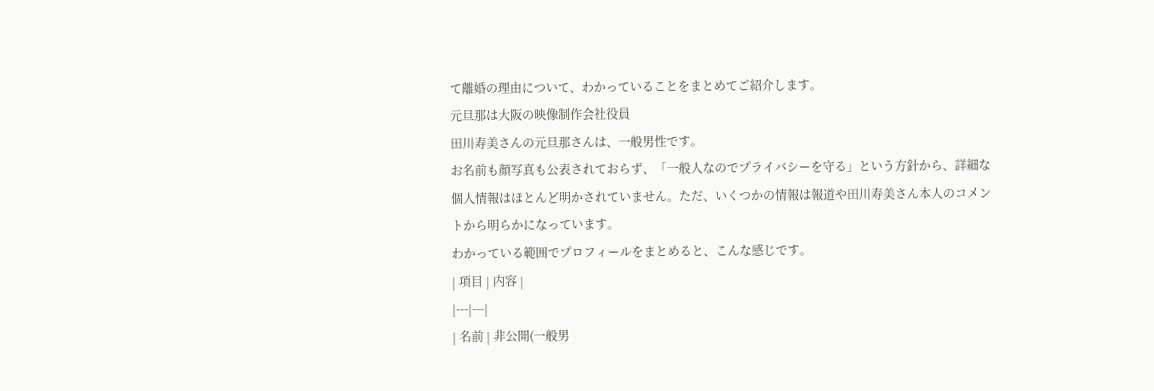て離婚の理由について、わかっていることをまとめてご紹介します。
元旦那は大阪の映像制作会社役員
田川寿美さんの元旦那さんは、一般男性です。
お名前も顔写真も公表されておらず、「一般人なのでプライバシーを守る」という方針から、詳細な個人情報はほとんど明かされていません。ただ、いくつかの情報は報道や田川寿美さん本人のコメントから明らかになっています。
わかっている範囲でプロフィールをまとめると、こんな感じです。
| 項目 | 内容 |
|---|---|
| 名前 | 非公開(一般男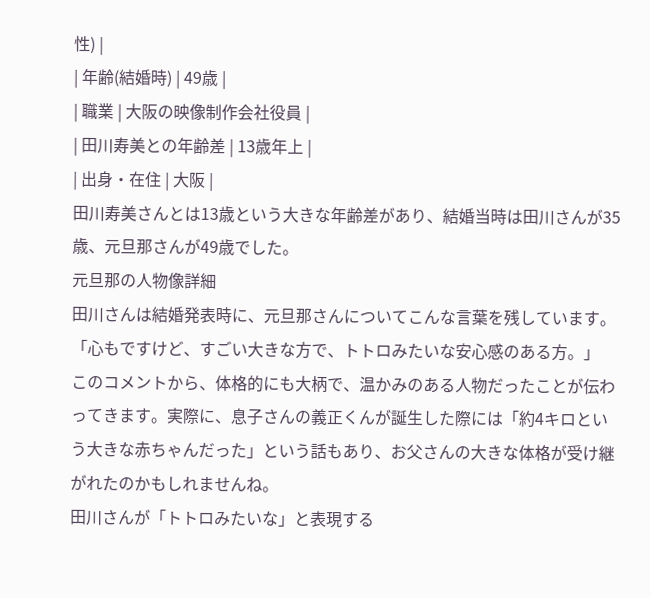性) |
| 年齢(結婚時) | 49歳 |
| 職業 | 大阪の映像制作会社役員 |
| 田川寿美との年齢差 | 13歳年上 |
| 出身・在住 | 大阪 |
田川寿美さんとは13歳という大きな年齢差があり、結婚当時は田川さんが35歳、元旦那さんが49歳でした。
元旦那の人物像詳細
田川さんは結婚発表時に、元旦那さんについてこんな言葉を残しています。
「心もですけど、すごい大きな方で、トトロみたいな安心感のある方。」
このコメントから、体格的にも大柄で、温かみのある人物だったことが伝わってきます。実際に、息子さんの義正くんが誕生した際には「約4キロという大きな赤ちゃんだった」という話もあり、お父さんの大きな体格が受け継がれたのかもしれませんね。
田川さんが「トトロみたいな」と表現する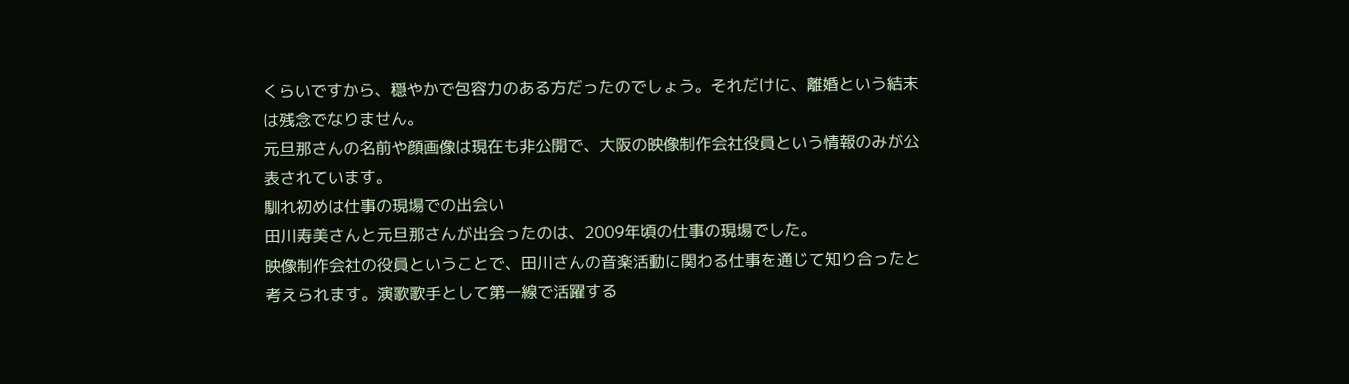くらいですから、穏やかで包容力のある方だったのでしょう。それだけに、離婚という結末は残念でなりません。
元旦那さんの名前や顔画像は現在も非公開で、大阪の映像制作会社役員という情報のみが公表されています。
馴れ初めは仕事の現場での出会い
田川寿美さんと元旦那さんが出会ったのは、2009年頃の仕事の現場でした。
映像制作会社の役員ということで、田川さんの音楽活動に関わる仕事を通じて知り合ったと考えられます。演歌歌手として第一線で活躍する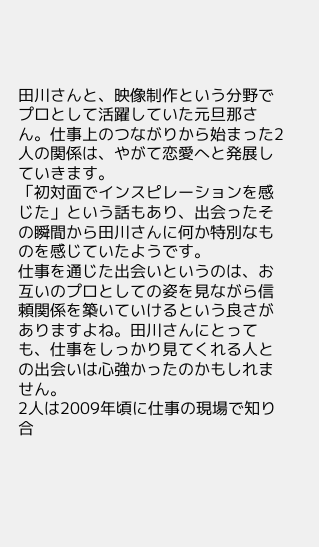田川さんと、映像制作という分野でプロとして活躍していた元旦那さん。仕事上のつながりから始まった2人の関係は、やがて恋愛へと発展していきます。
「初対面でインスピレーションを感じた」という話もあり、出会ったその瞬間から田川さんに何か特別なものを感じていたようです。
仕事を通じた出会いというのは、お互いのプロとしての姿を見ながら信頼関係を築いていけるという良さがありますよね。田川さんにとっても、仕事をしっかり見てくれる人との出会いは心強かったのかもしれません。
2人は2009年頃に仕事の現場で知り合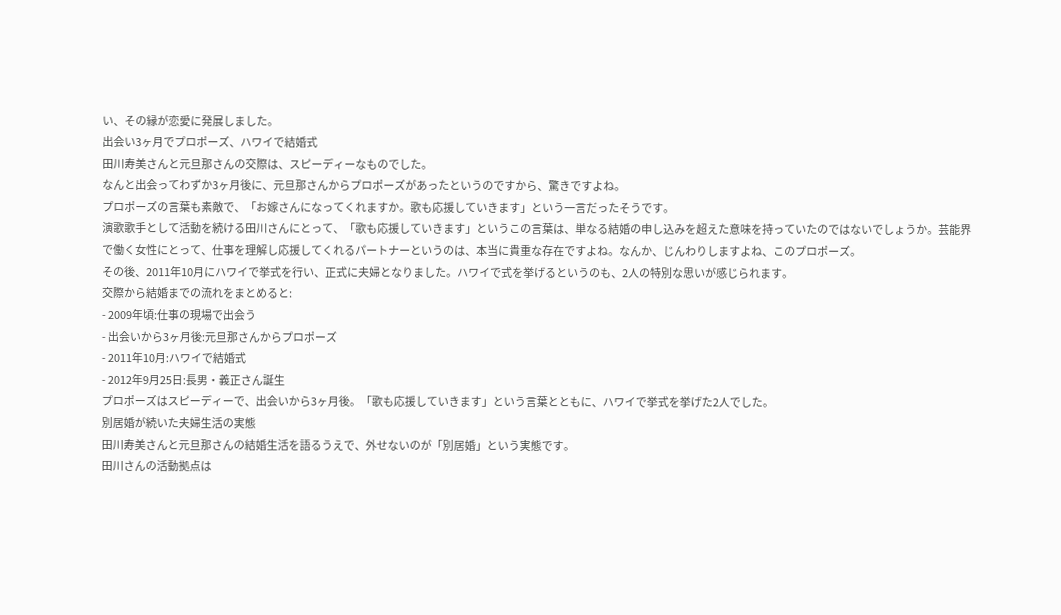い、その縁が恋愛に発展しました。
出会い3ヶ月でプロポーズ、ハワイで結婚式
田川寿美さんと元旦那さんの交際は、スピーディーなものでした。
なんと出会ってわずか3ヶ月後に、元旦那さんからプロポーズがあったというのですから、驚きですよね。
プロポーズの言葉も素敵で、「お嫁さんになってくれますか。歌も応援していきます」という一言だったそうです。
演歌歌手として活動を続ける田川さんにとって、「歌も応援していきます」というこの言葉は、単なる結婚の申し込みを超えた意味を持っていたのではないでしょうか。芸能界で働く女性にとって、仕事を理解し応援してくれるパートナーというのは、本当に貴重な存在ですよね。なんか、じんわりしますよね、このプロポーズ。
その後、2011年10月にハワイで挙式を行い、正式に夫婦となりました。ハワイで式を挙げるというのも、2人の特別な思いが感じられます。
交際から結婚までの流れをまとめると:
- 2009年頃:仕事の現場で出会う
- 出会いから3ヶ月後:元旦那さんからプロポーズ
- 2011年10月:ハワイで結婚式
- 2012年9月25日:長男・義正さん誕生
プロポーズはスピーディーで、出会いから3ヶ月後。「歌も応援していきます」という言葉とともに、ハワイで挙式を挙げた2人でした。
別居婚が続いた夫婦生活の実態
田川寿美さんと元旦那さんの結婚生活を語るうえで、外せないのが「別居婚」という実態です。
田川さんの活動拠点は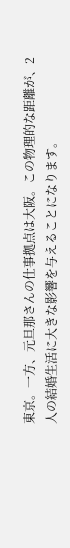東京。一方、元旦那さんの仕事拠点は大阪。この物理的な距離が、2人の結婚生活に大きな影響を与えることになります。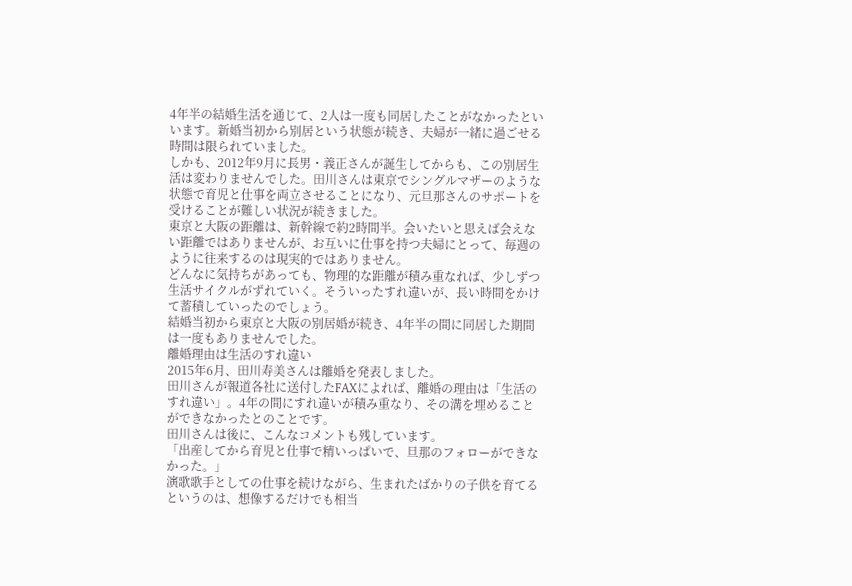4年半の結婚生活を通じて、2人は一度も同居したことがなかったといいます。新婚当初から別居という状態が続き、夫婦が一緒に過ごせる時間は限られていました。
しかも、2012年9月に長男・義正さんが誕生してからも、この別居生活は変わりませんでした。田川さんは東京でシングルマザーのような状態で育児と仕事を両立させることになり、元旦那さんのサポートを受けることが難しい状況が続きました。
東京と大阪の距離は、新幹線で約2時間半。会いたいと思えば会えない距離ではありませんが、お互いに仕事を持つ夫婦にとって、毎週のように往来するのは現実的ではありません。
どんなに気持ちがあっても、物理的な距離が積み重なれば、少しずつ生活サイクルがずれていく。そういったすれ違いが、長い時間をかけて蓄積していったのでしょう。
結婚当初から東京と大阪の別居婚が続き、4年半の間に同居した期間は一度もありませんでした。
離婚理由は生活のすれ違い
2015年6月、田川寿美さんは離婚を発表しました。
田川さんが報道各社に送付したFAXによれば、離婚の理由は「生活のすれ違い」。4年の間にすれ違いが積み重なり、その溝を埋めることができなかったとのことです。
田川さんは後に、こんなコメントも残しています。
「出産してから育児と仕事で精いっぱいで、旦那のフォローができなかった。」
演歌歌手としての仕事を続けながら、生まれたばかりの子供を育てるというのは、想像するだけでも相当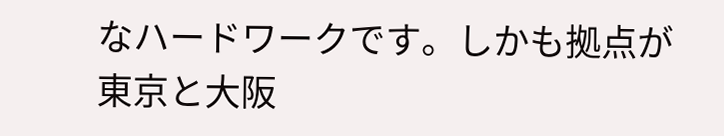なハードワークです。しかも拠点が東京と大阪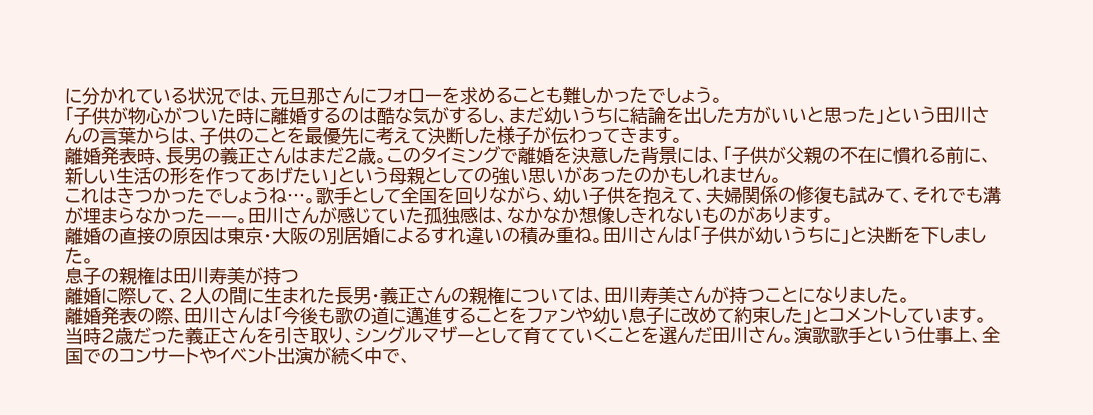に分かれている状況では、元旦那さんにフォローを求めることも難しかったでしょう。
「子供が物心がついた時に離婚するのは酷な気がするし、まだ幼いうちに結論を出した方がいいと思った」という田川さんの言葉からは、子供のことを最優先に考えて決断した様子が伝わってきます。
離婚発表時、長男の義正さんはまだ2歳。このタイミングで離婚を決意した背景には、「子供が父親の不在に慣れる前に、新しい生活の形を作ってあげたい」という母親としての強い思いがあったのかもしれません。
これはきつかったでしょうね…。歌手として全国を回りながら、幼い子供を抱えて、夫婦関係の修復も試みて、それでも溝が埋まらなかった——。田川さんが感じていた孤独感は、なかなか想像しきれないものがあります。
離婚の直接の原因は東京・大阪の別居婚によるすれ違いの積み重ね。田川さんは「子供が幼いうちに」と決断を下しました。
息子の親権は田川寿美が持つ
離婚に際して、2人の間に生まれた長男・義正さんの親権については、田川寿美さんが持つことになりました。
離婚発表の際、田川さんは「今後も歌の道に邁進することをファンや幼い息子に改めて約束した」とコメントしています。
当時2歳だった義正さんを引き取り、シングルマザーとして育てていくことを選んだ田川さん。演歌歌手という仕事上、全国でのコンサートやイベント出演が続く中で、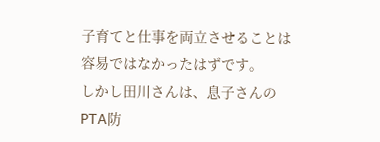子育てと仕事を両立させることは容易ではなかったはずです。
しかし田川さんは、息子さんのPTA防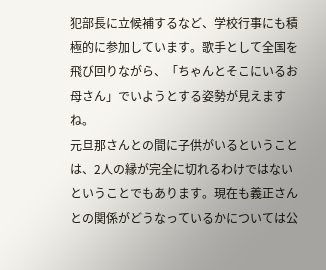犯部長に立候補するなど、学校行事にも積極的に参加しています。歌手として全国を飛び回りながら、「ちゃんとそこにいるお母さん」でいようとする姿勢が見えますね。
元旦那さんとの間に子供がいるということは、2人の縁が完全に切れるわけではないということでもあります。現在も義正さんとの関係がどうなっているかについては公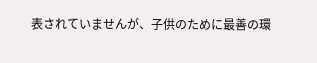表されていませんが、子供のために最善の環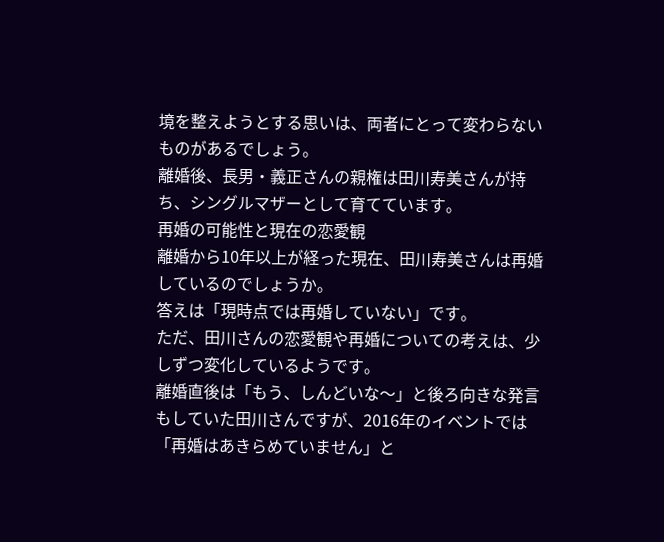境を整えようとする思いは、両者にとって変わらないものがあるでしょう。
離婚後、長男・義正さんの親権は田川寿美さんが持ち、シングルマザーとして育てています。
再婚の可能性と現在の恋愛観
離婚から10年以上が経った現在、田川寿美さんは再婚しているのでしょうか。
答えは「現時点では再婚していない」です。
ただ、田川さんの恋愛観や再婚についての考えは、少しずつ変化しているようです。
離婚直後は「もう、しんどいな〜」と後ろ向きな発言もしていた田川さんですが、2016年のイベントでは「再婚はあきらめていません」と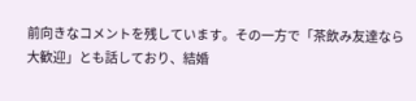前向きなコメントを残しています。その一方で「茶飲み友達なら大歓迎」とも話しており、結婚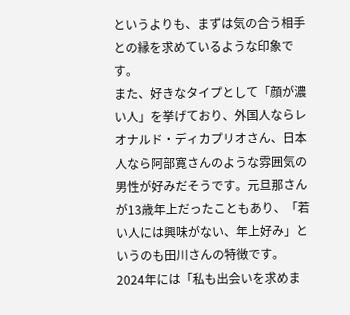というよりも、まずは気の合う相手との縁を求めているような印象です。
また、好きなタイプとして「顔が濃い人」を挙げており、外国人ならレオナルド・ディカプリオさん、日本人なら阿部寛さんのような雰囲気の男性が好みだそうです。元旦那さんが13歳年上だったこともあり、「若い人には興味がない、年上好み」というのも田川さんの特徴です。
2024年には「私も出会いを求めま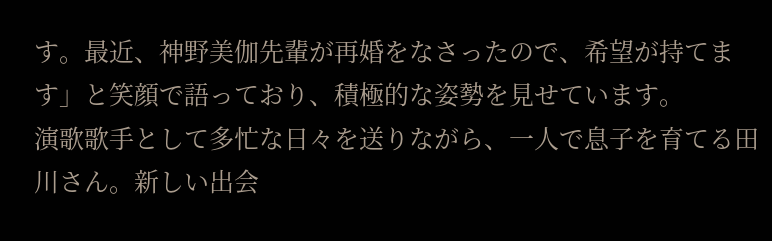す。最近、神野美伽先輩が再婚をなさったので、希望が持てます」と笑顔で語っており、積極的な姿勢を見せています。
演歌歌手として多忙な日々を送りながら、一人で息子を育てる田川さん。新しい出会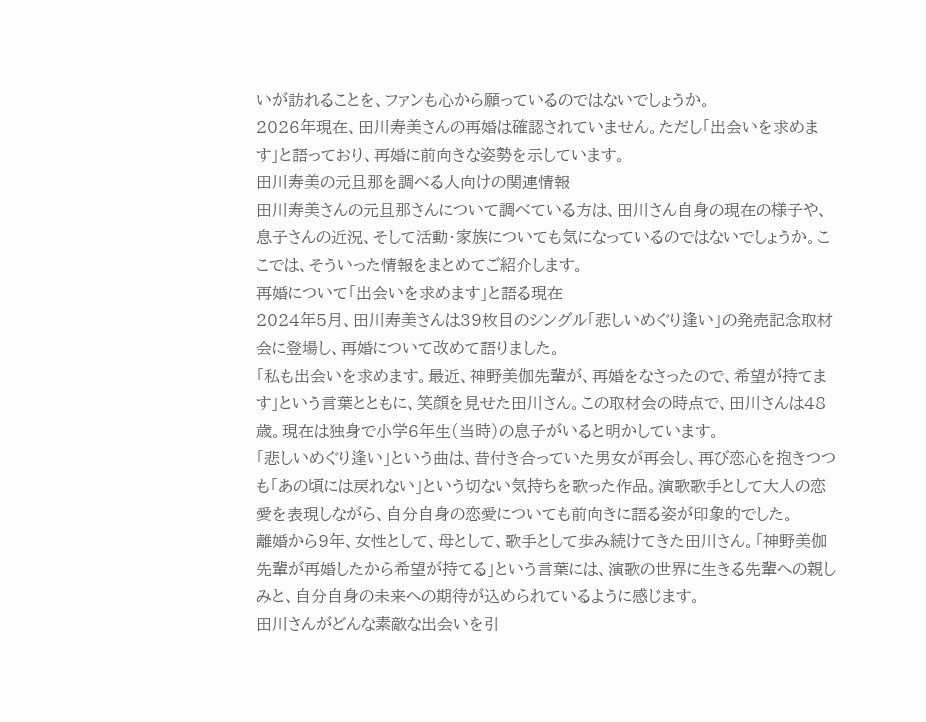いが訪れることを、ファンも心から願っているのではないでしょうか。
2026年現在、田川寿美さんの再婚は確認されていません。ただし「出会いを求めます」と語っており、再婚に前向きな姿勢を示しています。
田川寿美の元旦那を調べる人向けの関連情報
田川寿美さんの元旦那さんについて調べている方は、田川さん自身の現在の様子や、息子さんの近況、そして活動・家族についても気になっているのではないでしょうか。ここでは、そういった情報をまとめてご紹介します。
再婚について「出会いを求めます」と語る現在
2024年5月、田川寿美さんは39枚目のシングル「悲しいめぐり逢い」の発売記念取材会に登場し、再婚について改めて語りました。
「私も出会いを求めます。最近、神野美伽先輩が、再婚をなさったので、希望が持てます」という言葉とともに、笑顔を見せた田川さん。この取材会の時点で、田川さんは48歳。現在は独身で小学6年生(当時)の息子がいると明かしています。
「悲しいめぐり逢い」という曲は、昔付き合っていた男女が再会し、再び恋心を抱きつつも「あの頃には戻れない」という切ない気持ちを歌った作品。演歌歌手として大人の恋愛を表現しながら、自分自身の恋愛についても前向きに語る姿が印象的でした。
離婚から9年、女性として、母として、歌手として歩み続けてきた田川さん。「神野美伽先輩が再婚したから希望が持てる」という言葉には、演歌の世界に生きる先輩への親しみと、自分自身の未来への期待が込められているように感じます。
田川さんがどんな素敵な出会いを引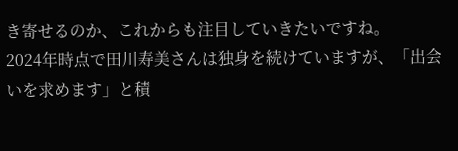き寄せるのか、これからも注目していきたいですね。
2024年時点で田川寿美さんは独身を続けていますが、「出会いを求めます」と積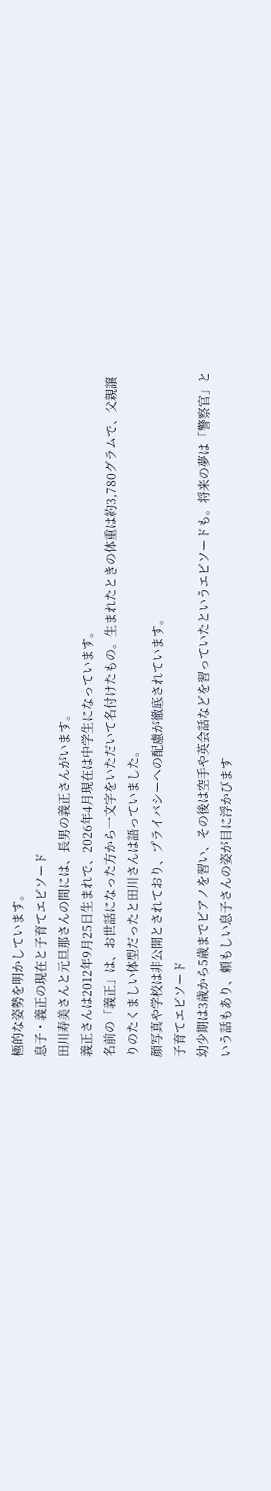極的な姿勢を明かしています。
息子・義正の現在と子育てエピソード
田川寿美さんと元旦那さんの間には、長男の義正さんがいます。
義正さんは2012年9月25日生まれで、2026年4月現在は中学生になっています。
名前の「義正」は、お世話になった方から一文字をいただいて名付けたもの。生まれたときの体重は約3,780グラムで、父親譲りのたくましい体型だったと田川さんは語っていました。
顔写真や学校は非公開とされており、プライバシーへの配慮が徹底されています。
子育てエピソード
幼少期は3歳から5歳までピアノを習い、その後は空手や英会話などを習っていたというエピソードも。将来の夢は「警察官」という話もあり、頼もしい息子さんの姿が目に浮かびます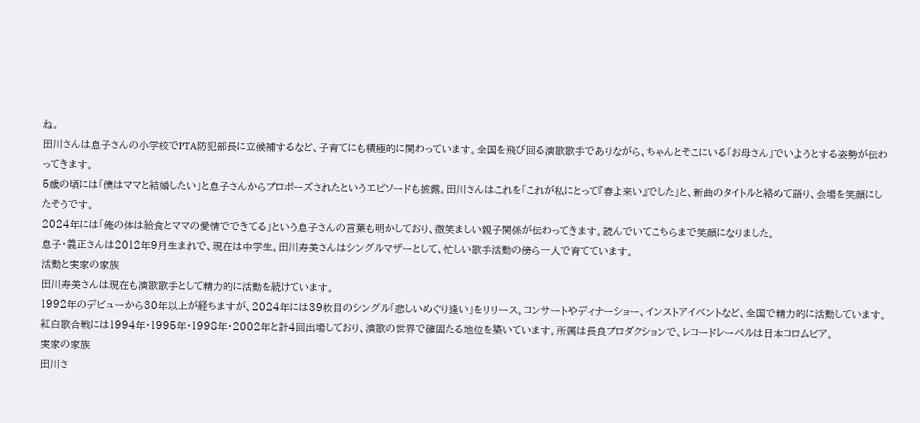ね。
田川さんは息子さんの小学校でPTA防犯部長に立候補するなど、子育てにも積極的に関わっています。全国を飛び回る演歌歌手でありながら、ちゃんとそこにいる「お母さん」でいようとする姿勢が伝わってきます。
5歳の頃には「僕はママと結婚したい」と息子さんからプロポーズされたというエピソードも披露。田川さんはこれを「これが私にとって『春よ来い』でした」と、新曲のタイトルと絡めて語り、会場を笑顔にしたそうです。
2024年には「俺の体は給食とママの愛情でできてる」という息子さんの言葉も明かしており、微笑ましい親子関係が伝わってきます。読んでいてこちらまで笑顔になりました。
息子・義正さんは2012年9月生まれで、現在は中学生。田川寿美さんはシングルマザーとして、忙しい歌手活動の傍ら一人で育てています。
活動と実家の家族
田川寿美さんは現在も演歌歌手として精力的に活動を続けています。
1992年のデビューから30年以上が経ちますが、2024年には39枚目のシングル「悲しいめぐり逢い」をリリース。コンサートやディナーショー、インストアイベントなど、全国で精力的に活動しています。
紅白歌合戦には1994年・1995年・1998年・2002年と計4回出場しており、演歌の世界で確固たる地位を築いています。所属は長良プロダクションで、レコードレーベルは日本コロムビア。
実家の家族
田川さ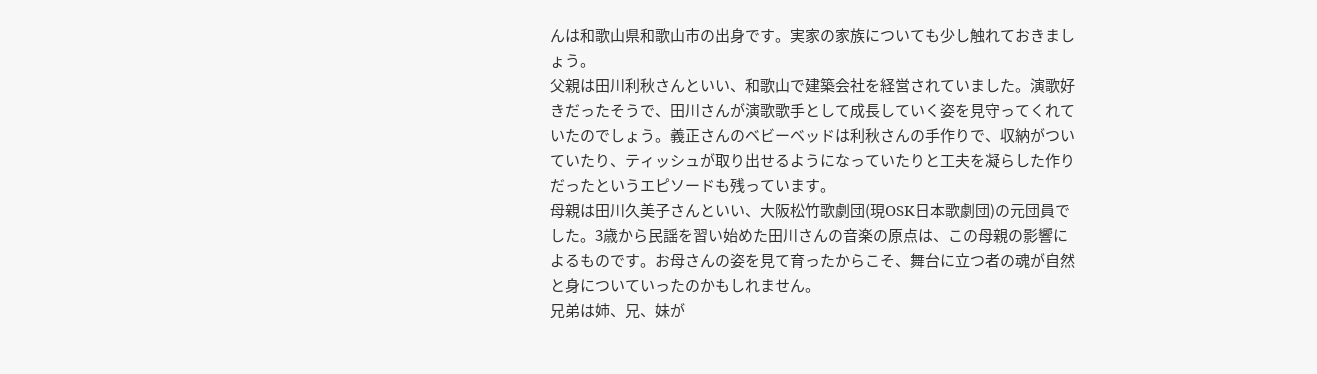んは和歌山県和歌山市の出身です。実家の家族についても少し触れておきましょう。
父親は田川利秋さんといい、和歌山で建築会社を経営されていました。演歌好きだったそうで、田川さんが演歌歌手として成長していく姿を見守ってくれていたのでしょう。義正さんのベビーベッドは利秋さんの手作りで、収納がついていたり、ティッシュが取り出せるようになっていたりと工夫を凝らした作りだったというエピソードも残っています。
母親は田川久美子さんといい、大阪松竹歌劇団(現OSK日本歌劇団)の元団員でした。3歳から民謡を習い始めた田川さんの音楽の原点は、この母親の影響によるものです。お母さんの姿を見て育ったからこそ、舞台に立つ者の魂が自然と身についていったのかもしれません。
兄弟は姉、兄、妹が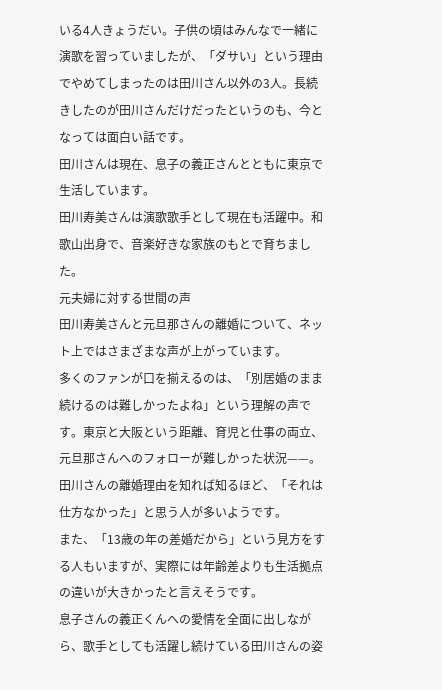いる4人きょうだい。子供の頃はみんなで一緒に演歌を習っていましたが、「ダサい」という理由でやめてしまったのは田川さん以外の3人。長続きしたのが田川さんだけだったというのも、今となっては面白い話です。
田川さんは現在、息子の義正さんとともに東京で生活しています。
田川寿美さんは演歌歌手として現在も活躍中。和歌山出身で、音楽好きな家族のもとで育ちました。
元夫婦に対する世間の声
田川寿美さんと元旦那さんの離婚について、ネット上ではさまざまな声が上がっています。
多くのファンが口を揃えるのは、「別居婚のまま続けるのは難しかったよね」という理解の声です。東京と大阪という距離、育児と仕事の両立、元旦那さんへのフォローが難しかった状況——。田川さんの離婚理由を知れば知るほど、「それは仕方なかった」と思う人が多いようです。
また、「13歳の年の差婚だから」という見方をする人もいますが、実際には年齢差よりも生活拠点の違いが大きかったと言えそうです。
息子さんの義正くんへの愛情を全面に出しながら、歌手としても活躍し続けている田川さんの姿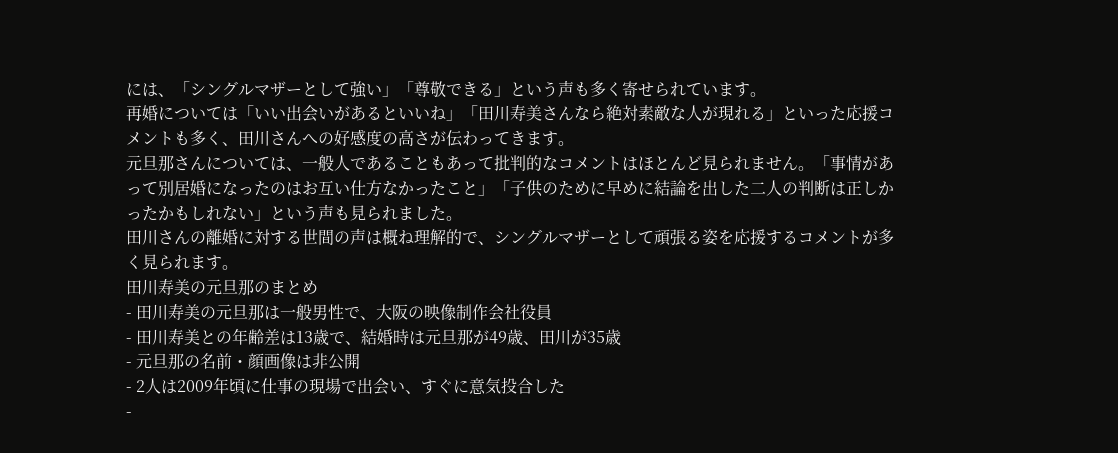には、「シングルマザーとして強い」「尊敬できる」という声も多く寄せられています。
再婚については「いい出会いがあるといいね」「田川寿美さんなら絶対素敵な人が現れる」といった応援コメントも多く、田川さんへの好感度の高さが伝わってきます。
元旦那さんについては、一般人であることもあって批判的なコメントはほとんど見られません。「事情があって別居婚になったのはお互い仕方なかったこと」「子供のために早めに結論を出した二人の判断は正しかったかもしれない」という声も見られました。
田川さんの離婚に対する世間の声は概ね理解的で、シングルマザーとして頑張る姿を応援するコメントが多く見られます。
田川寿美の元旦那のまとめ
- 田川寿美の元旦那は一般男性で、大阪の映像制作会社役員
- 田川寿美との年齢差は13歳で、結婚時は元旦那が49歳、田川が35歳
- 元旦那の名前・顔画像は非公開
- 2人は2009年頃に仕事の現場で出会い、すぐに意気投合した
-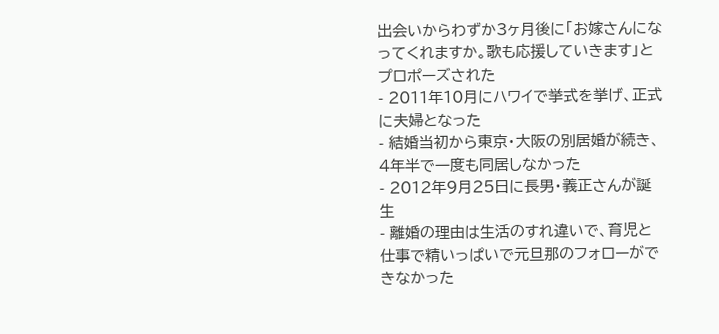出会いからわずか3ヶ月後に「お嫁さんになってくれますか。歌も応援していきます」とプロポーズされた
- 2011年10月にハワイで挙式を挙げ、正式に夫婦となった
- 結婚当初から東京・大阪の別居婚が続き、4年半で一度も同居しなかった
- 2012年9月25日に長男・義正さんが誕生
- 離婚の理由は生活のすれ違いで、育児と仕事で精いっぱいで元旦那のフォローができなかった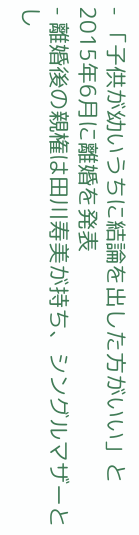- 「子供が幼いうちに結論を出した方がいい」と2015年6月に離婚を発表
- 離婚後の親権は田川寿美が持ち、シングルマザーとし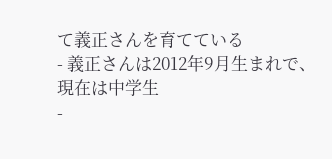て義正さんを育てている
- 義正さんは2012年9月生まれで、現在は中学生
-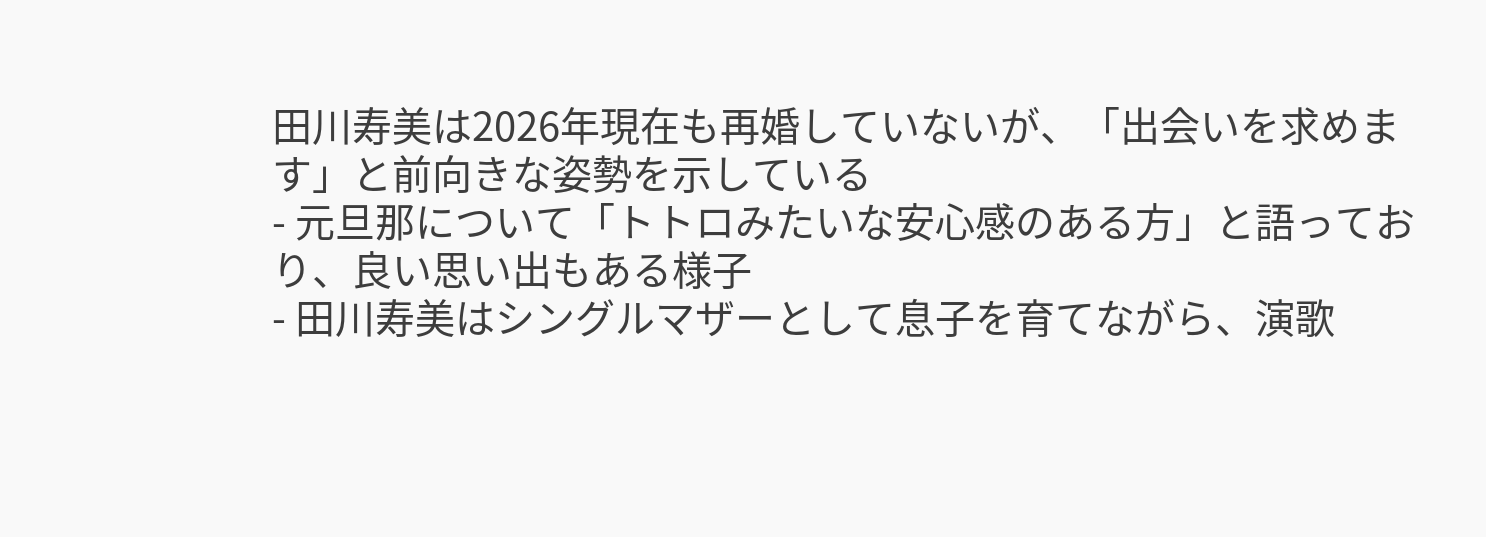田川寿美は2026年現在も再婚していないが、「出会いを求めます」と前向きな姿勢を示している
- 元旦那について「トトロみたいな安心感のある方」と語っており、良い思い出もある様子
- 田川寿美はシングルマザーとして息子を育てながら、演歌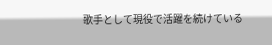歌手として現役で活躍を続けている